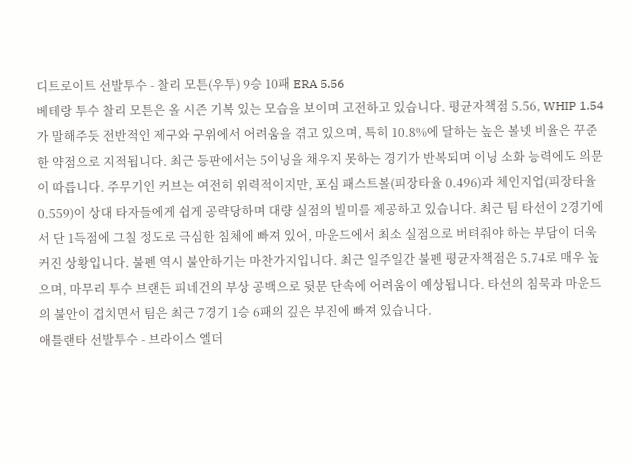디트로이트 선발투수 - 찰리 모튼(우투) 9승 10패 ERA 5.56
베테랑 투수 찰리 모튼은 올 시즌 기복 있는 모습을 보이며 고전하고 있습니다. 평균자책점 5.56, WHIP 1.54가 말해주듯 전반적인 제구와 구위에서 어려움을 겪고 있으며, 특히 10.8%에 달하는 높은 볼넷 비율은 꾸준한 약점으로 지적됩니다. 최근 등판에서는 5이닝을 채우지 못하는 경기가 반복되며 이닝 소화 능력에도 의문이 따릅니다. 주무기인 커브는 여전히 위력적이지만, 포심 패스트볼(피장타율 0.496)과 체인지업(피장타율 0.559)이 상대 타자들에게 쉽게 공략당하며 대량 실점의 빌미를 제공하고 있습니다. 최근 팀 타선이 2경기에서 단 1득점에 그칠 정도로 극심한 침체에 빠져 있어, 마운드에서 최소 실점으로 버텨줘야 하는 부담이 더욱 커진 상황입니다. 불펜 역시 불안하기는 마찬가지입니다. 최근 일주일간 불펜 평균자책점은 5.74로 매우 높으며, 마무리 투수 브랜든 피네건의 부상 공백으로 뒷문 단속에 어려움이 예상됩니다. 타선의 침묵과 마운드의 불안이 겹치면서 팀은 최근 7경기 1승 6패의 깊은 부진에 빠져 있습니다.
애틀랜타 선발투수 - 브라이스 엘더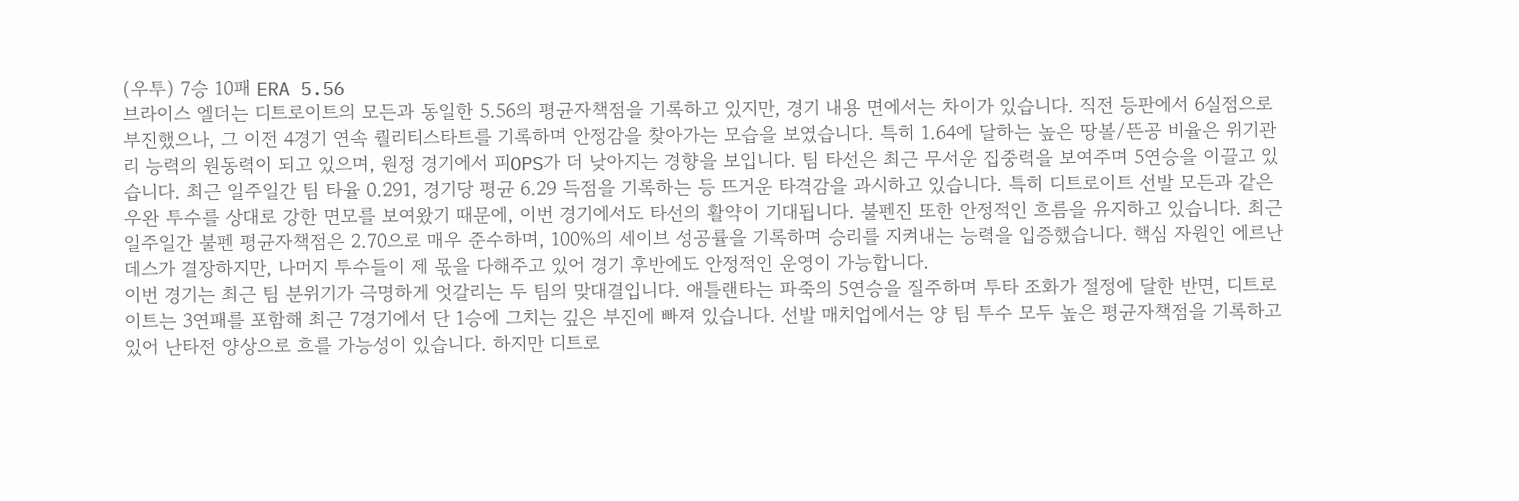(우투) 7승 10패 ERA 5.56
브라이스 엘더는 디트로이트의 모든과 동일한 5.56의 평균자책점을 기록하고 있지만, 경기 내용 면에서는 차이가 있습니다. 직전 등판에서 6실점으로 부진했으나, 그 이전 4경기 연속 퀄리티스타트를 기록하며 안정감을 찾아가는 모습을 보였습니다. 특히 1.64에 달하는 높은 땅볼/뜬공 비율은 위기관리 능력의 원동력이 되고 있으며, 원정 경기에서 피OPS가 더 낮아지는 경향을 보입니다. 팀 타선은 최근 무서운 집중력을 보여주며 5연승을 이끌고 있습니다. 최근 일주일간 팀 타율 0.291, 경기당 평균 6.29 득점을 기록하는 등 뜨거운 타격감을 과시하고 있습니다. 특히 디트로이트 선발 모든과 같은 우완 투수를 상대로 강한 면모를 보여왔기 때문에, 이번 경기에서도 타선의 활약이 기대됩니다. 불펜진 또한 안정적인 흐름을 유지하고 있습니다. 최근 일주일간 불펜 평균자책점은 2.70으로 매우 준수하며, 100%의 세이브 성공률을 기록하며 승리를 지켜내는 능력을 입증했습니다. 핵심 자원인 에르난데스가 결장하지만, 나머지 투수들이 제 몫을 다해주고 있어 경기 후반에도 안정적인 운영이 가능합니다.
이번 경기는 최근 팀 분위기가 극명하게 엇갈리는 두 팀의 맞대결입니다. 애틀랜타는 파죽의 5연승을 질주하며 투타 조화가 절정에 달한 반면, 디트로이트는 3연패를 포함해 최근 7경기에서 단 1승에 그치는 깊은 부진에 빠져 있습니다. 선발 매치업에서는 양 팀 투수 모두 높은 평균자책점을 기록하고 있어 난타전 양상으로 흐를 가능성이 있습니다. 하지만 디트로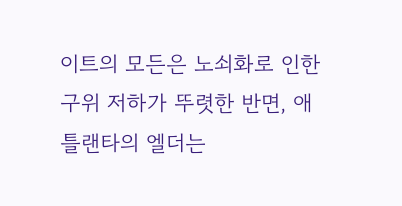이트의 모든은 노쇠화로 인한 구위 저하가 뚜렷한 반면, 애틀랜타의 엘더는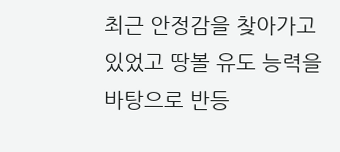최근 안정감을 찾아가고 있었고 땅볼 유도 능력을 바탕으로 반등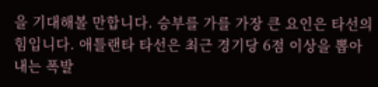을 기대해볼 만합니다. 승부를 가를 가장 큰 요인은 타선의 힘입니다. 애틀랜타 타선은 최근 경기당 6점 이상을 뽑아내는 폭발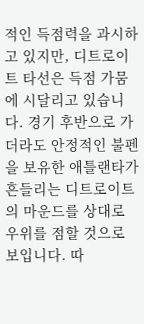적인 득점력을 과시하고 있지만, 디트로이트 타선은 득점 가뭄에 시달리고 있습니다. 경기 후반으로 가더라도 안정적인 불펜을 보유한 애틀랜타가 흔들리는 디트로이트의 마운드를 상대로 우위를 점할 것으로 보입니다. 따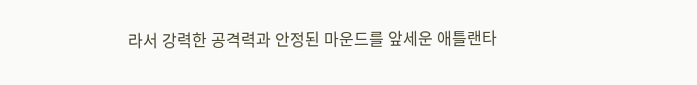라서 강력한 공격력과 안정된 마운드를 앞세운 애틀랜타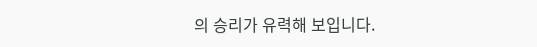의 승리가 유력해 보입니다.